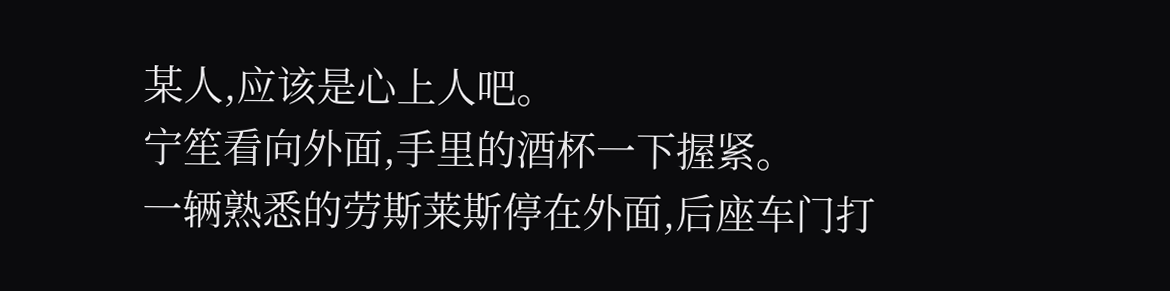某人,应该是心上人吧。
宁笙看向外面,手里的酒杯一下握紧。
一辆熟悉的劳斯莱斯停在外面,后座车门打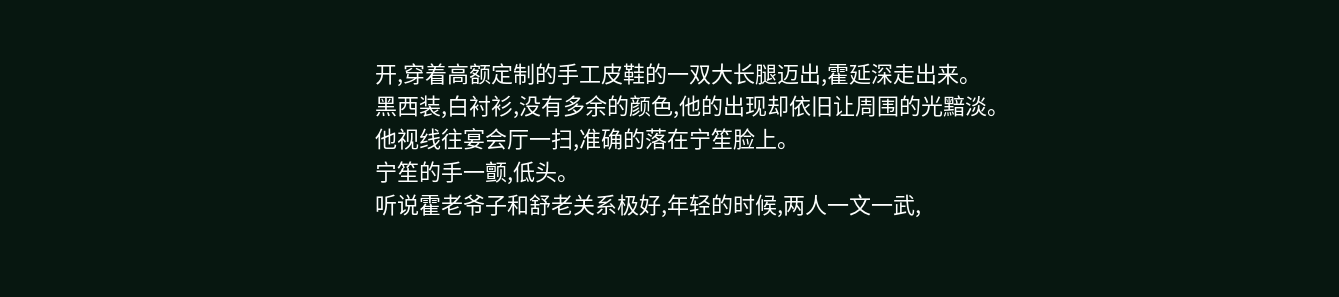开,穿着高额定制的手工皮鞋的一双大长腿迈出,霍延深走出来。
黑西装,白衬衫,没有多余的颜色,他的出现却依旧让周围的光黯淡。
他视线往宴会厅一扫,准确的落在宁笙脸上。
宁笙的手一颤,低头。
听说霍老爷子和舒老关系极好,年轻的时候,两人一文一武,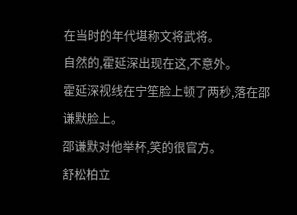在当时的年代堪称文将武将。
自然的,霍延深出现在这,不意外。
霍延深视线在宁笙脸上顿了两秒,落在邵谦默脸上。
邵谦默对他举杯,笑的很官方。
舒松柏立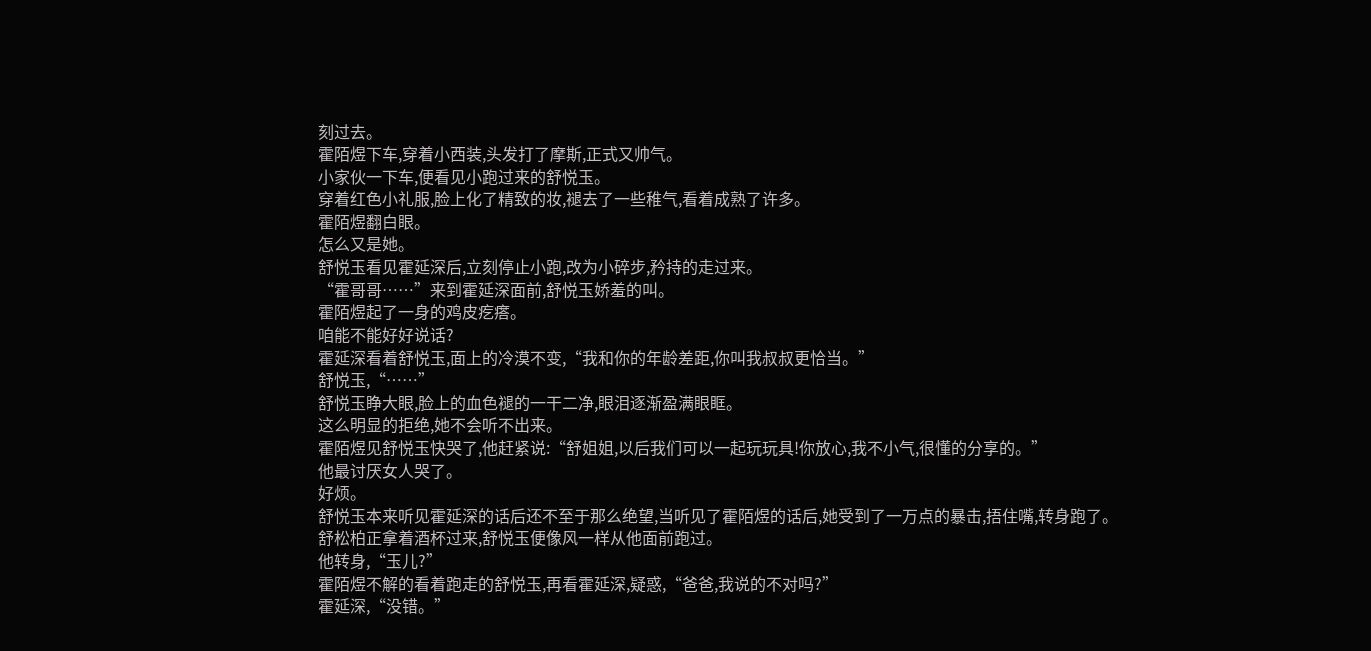刻过去。
霍陌煜下车,穿着小西装,头发打了摩斯,正式又帅气。
小家伙一下车,便看见小跑过来的舒悦玉。
穿着红色小礼服,脸上化了精致的妆,褪去了一些稚气,看着成熟了许多。
霍陌煜翻白眼。
怎么又是她。
舒悦玉看见霍延深后,立刻停止小跑,改为小碎步,矜持的走过来。
“霍哥哥……”来到霍延深面前,舒悦玉娇羞的叫。
霍陌煜起了一身的鸡皮疙瘩。
咱能不能好好说话?
霍延深看着舒悦玉,面上的冷漠不变,“我和你的年龄差距,你叫我叔叔更恰当。”
舒悦玉,“……”
舒悦玉睁大眼,脸上的血色褪的一干二净,眼泪逐渐盈满眼眶。
这么明显的拒绝,她不会听不出来。
霍陌煜见舒悦玉快哭了,他赶紧说:“舒姐姐,以后我们可以一起玩玩具!你放心,我不小气,很懂的分享的。”
他最讨厌女人哭了。
好烦。
舒悦玉本来听见霍延深的话后还不至于那么绝望,当听见了霍陌煜的话后,她受到了一万点的暴击,捂住嘴,转身跑了。
舒松柏正拿着酒杯过来,舒悦玉便像风一样从他面前跑过。
他转身,“玉儿?”
霍陌煜不解的看着跑走的舒悦玉,再看霍延深,疑惑,“爸爸,我说的不对吗?”
霍延深,“没错。”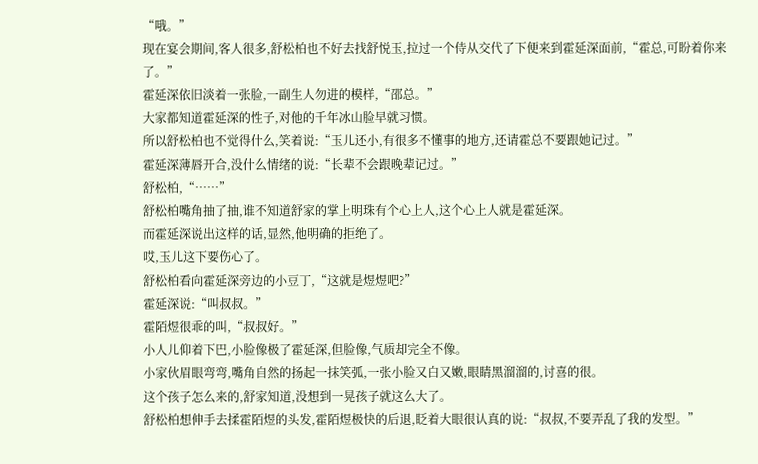“哦。”
现在宴会期间,客人很多,舒松柏也不好去找舒悦玉,拉过一个侍从交代了下便来到霍延深面前,“霍总,可盼着你来了。”
霍延深依旧淡着一张脸,一副生人勿进的模样,“邵总。”
大家都知道霍延深的性子,对他的千年冰山脸早就习惯。
所以舒松柏也不觉得什么,笑着说:“玉儿还小,有很多不懂事的地方,还请霍总不要跟她记过。”
霍延深薄唇开合,没什么情绪的说:“长辈不会跟晚辈记过。”
舒松柏,“……”
舒松柏嘴角抽了抽,谁不知道舒家的掌上明珠有个心上人,这个心上人就是霍延深。
而霍延深说出这样的话,显然,他明确的拒绝了。
哎,玉儿这下要伤心了。
舒松柏看向霍延深旁边的小豆丁,“这就是煜煜吧?”
霍延深说:“叫叔叔。”
霍陌煜很乖的叫,“叔叔好。”
小人儿仰着下巴,小脸像极了霍延深,但脸像,气质却完全不像。
小家伙眉眼弯弯,嘴角自然的扬起一抹笑弧,一张小脸又白又嫩,眼睛黑溜溜的,讨喜的很。
这个孩子怎么来的,舒家知道,没想到一晃孩子就这么大了。
舒松柏想伸手去揉霍陌煜的头发,霍陌煜极快的后退,眨着大眼很认真的说:“叔叔,不要弄乱了我的发型。”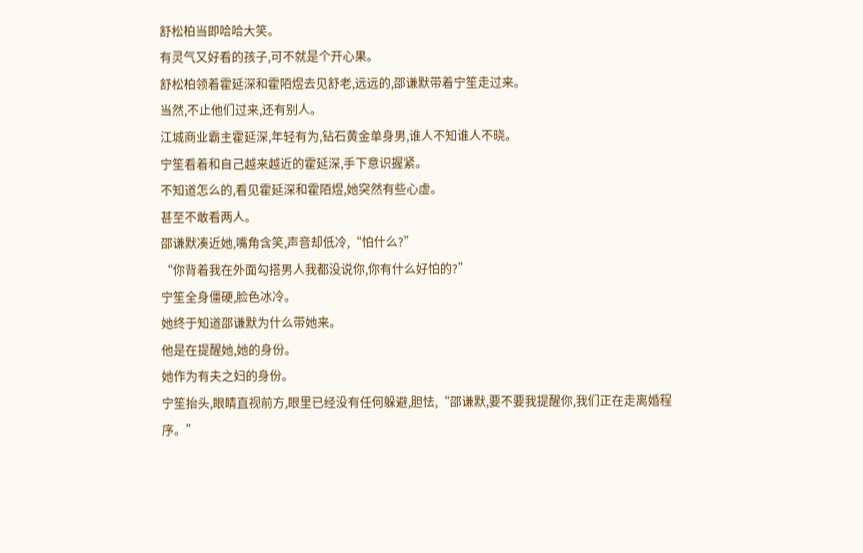舒松柏当即哈哈大笑。
有灵气又好看的孩子,可不就是个开心果。
舒松柏领着霍延深和霍陌煜去见舒老,远远的,邵谦默带着宁笙走过来。
当然,不止他们过来,还有别人。
江城商业霸主霍延深,年轻有为,钻石黄金单身男,谁人不知谁人不晓。
宁笙看着和自己越来越近的霍延深,手下意识握紧。
不知道怎么的,看见霍延深和霍陌煜,她突然有些心虚。
甚至不敢看两人。
邵谦默凑近她,嘴角含笑,声音却低冷,“怕什么?”
“你背着我在外面勾搭男人我都没说你,你有什么好怕的?”
宁笙全身僵硬,脸色冰冷。
她终于知道邵谦默为什么带她来。
他是在提醒她,她的身份。
她作为有夫之妇的身份。
宁笙抬头,眼睛直视前方,眼里已经没有任何躲避,胆怯,“邵谦默,要不要我提醒你,我们正在走离婚程序。”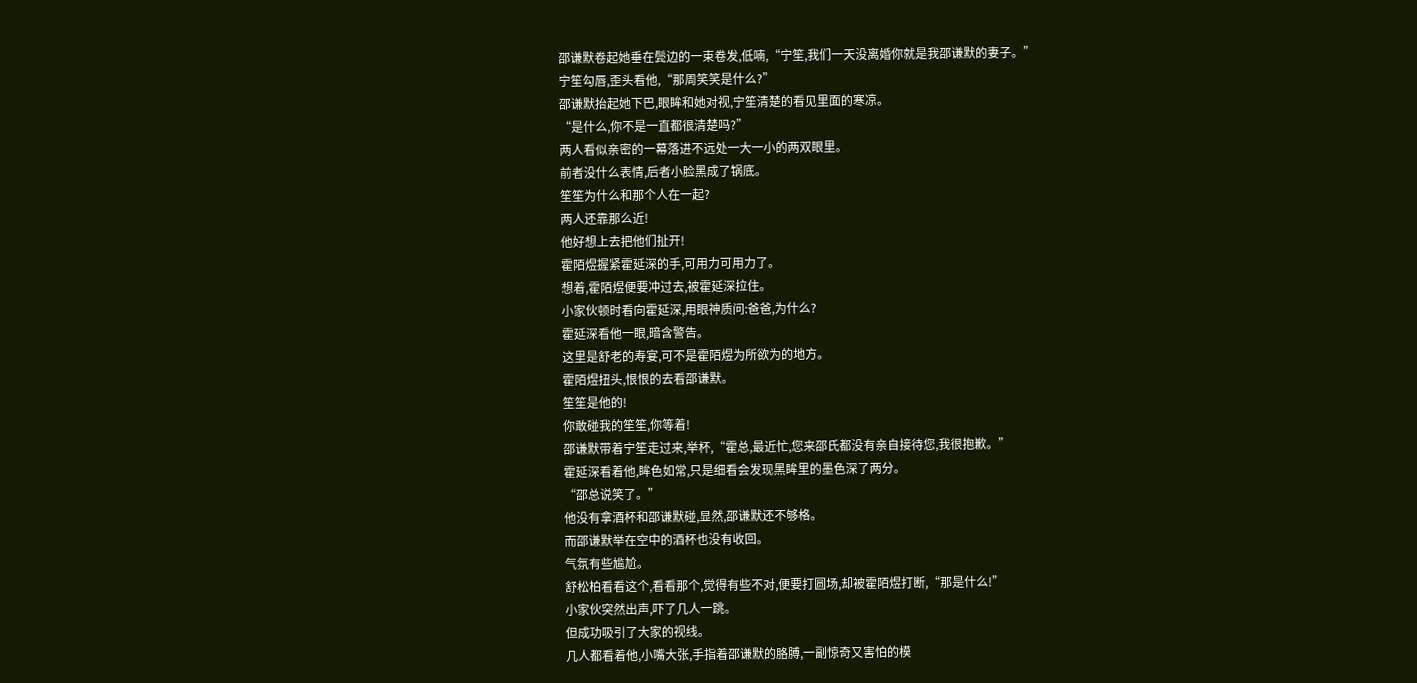邵谦默卷起她垂在鬓边的一束卷发,低喃,“宁笙,我们一天没离婚你就是我邵谦默的妻子。”
宁笙勾唇,歪头看他,“那周笑笑是什么?”
邵谦默抬起她下巴,眼眸和她对视,宁笙清楚的看见里面的寒凉。
“是什么,你不是一直都很清楚吗?”
两人看似亲密的一幕落进不远处一大一小的两双眼里。
前者没什么表情,后者小脸黑成了锅底。
笙笙为什么和那个人在一起?
两人还靠那么近!
他好想上去把他们扯开!
霍陌煜握紧霍延深的手,可用力可用力了。
想着,霍陌煜便要冲过去,被霍延深拉住。
小家伙顿时看向霍延深,用眼神质问:爸爸,为什么?
霍延深看他一眼,暗含警告。
这里是舒老的寿宴,可不是霍陌煜为所欲为的地方。
霍陌煜扭头,恨恨的去看邵谦默。
笙笙是他的!
你敢碰我的笙笙,你等着!
邵谦默带着宁笙走过来,举杯,“霍总,最近忙,您来邵氏都没有亲自接待您,我很抱歉。”
霍延深看着他,眸色如常,只是细看会发现黑眸里的墨色深了两分。
“邵总说笑了。”
他没有拿酒杯和邵谦默碰,显然,邵谦默还不够格。
而邵谦默举在空中的酒杯也没有收回。
气氛有些尴尬。
舒松柏看看这个,看看那个,觉得有些不对,便要打圆场,却被霍陌煜打断,“那是什么!”
小家伙突然出声,吓了几人一跳。
但成功吸引了大家的视线。
几人都看着他,小嘴大张,手指着邵谦默的胳膊,一副惊奇又害怕的模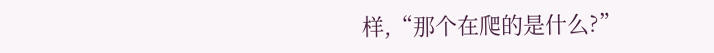样,“那个在爬的是什么?”